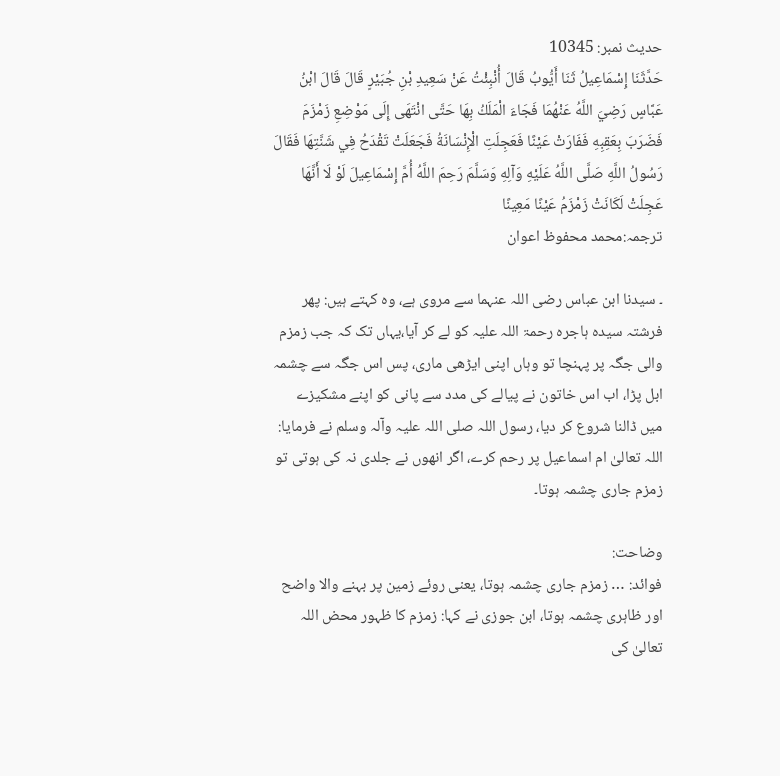حدیث نمبر: 10345
حَدَّثَنَا إِسْمَاعِيلُ ثَنَا أَيُّوبُ قَالَ أُنْبِئْتُ عَنْ سَعِيدِ بْنِ جُبَيْرٍ قَالَ قَالَ ابْنُ عَبَّاسٍ رَضِيَ اللَّهُ عَنْهُمَا فَجَاءَ الْمَلَكُ بِهَا حَتَّى انْتَهَى إِلَى مَوْضِعِ زَمْزَمَ فَضَرَبَ بِعَقِبِهِ فَفَارَتْ عَيْنًا فَعَجِلَتِ الْإِنْسَانَةُ فَجَعَلَتْ تَقْدَحُ فِي شَنَّتِهَا فَقَالَ رَسُولُ اللَّهِ صَلَّى اللَّهُ عَلَيْهِ وَآلِهِ وَسَلَّمَ رَحِمَ اللَّهُ أُمَّ إِسْمَاعِيلَ لَوْ لَا أَنَّهَا عَجِلَتْ لَكَانَتْ زَمْزَمُ عَيْنًا مَعِينًا
ترجمہ:محمد محفوظ اعوان

۔ سیدنا ابن عباس رضی اللہ عنہما سے مروی ہے، وہ کہتے ہیں: پھر فرشتہ سیدہ ہاجرہ رحمۃ اللہ علیہ کو لے کر آیا،یہاں تک کہ جب زمزم والی جگہ پر پہنچا تو وہاں اپنی ایڑھی ماری، پس اس جگہ سے چشمہ ابل پڑا، اب اس خاتون نے پیالے کی مدد سے پانی کو اپنے مشکیزے میں ڈالنا شروع کر دیا، رسول اللہ صلی اللہ علیہ وآلہ وسلم نے فرمایا: اللہ تعالیٰ ام اسماعیل پر رحم کرے، اگر انھوں نے جلدی نہ کی ہوتی تو زمزم جاری چشمہ ہوتا۔

وضاحت:
فوائد: … زمزم جاری چشمہ ہوتا، یعنی روئے زمین پر بہنے والا واضح اور ظاہری چشمہ ہوتا، ابن جوزی نے کہا: زمزم کا ظہور محض اللہ تعالیٰ کی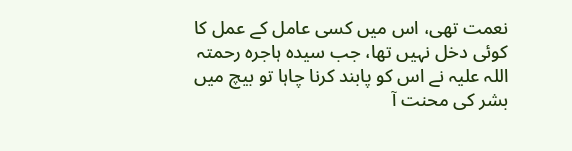نعمت تھی، اس میں کسی عامل کے عمل کا کوئی دخل نہیں تھا، جب سیدہ ہاجرہ رحمتہ اللہ علیہ نے اس کو پابند کرنا چاہا تو بیچ میں بشر کی محنت آ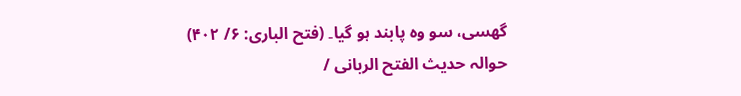گھسی، سو وہ پابند ہو گیا۔ (فتح الباری: ۶/ ۴۰۲)
حوالہ حدیث الفتح الربانی /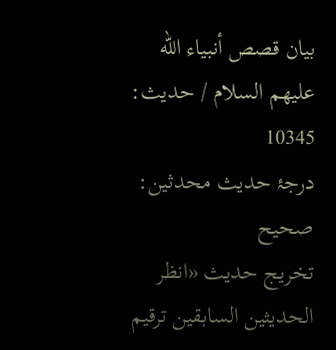بيان قصص أنبياء الله عليهم السلام / حدیث: 10345
درجۂ حدیث محدثین: صحیح
تخریج حدیث «انظر الحديثين السابقين ترقیم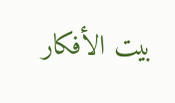بيت الأفكار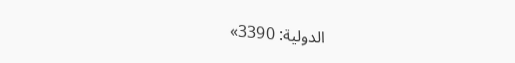الدولية: 3390»